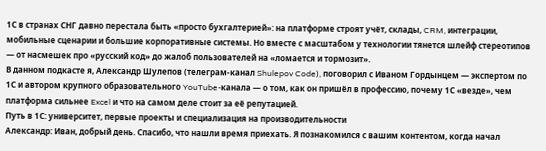1С в странах СНГ давно перестала быть «просто бухгалтерией»: на платформе строят учёт, склады, CRM, интеграции, мобильные сценарии и большие корпоративные системы. Но вместе с масштабом у технологии тянется шлейф стереотипов — от насмешек про «русский код» до жалоб пользователей на «ломается и тормозит».
В данном подкасте я, Александр Шулепов (телеграм-канал Shulepov Code), поговорил с Иваном Гордынцем — экспертом по 1С и автором крупного образовательного YouTube-канала — о том, как он пришёл в профессию, почему 1С «везде», чем платформа сильнее Excel и что на самом деле стоит за её репутацией.
Путь в 1С: университет, первые проекты и специализация на производительности
Александр: Иван, добрый день. Спасибо, что нашли время приехать. Я познакомился с вашим контентом, когда начал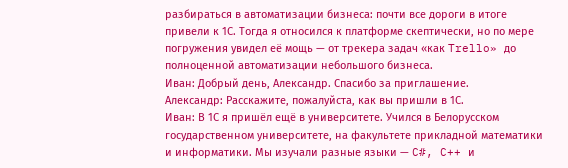разбираться в автоматизации бизнеса: почти все дороги в итоге привели к 1С. Тогда я относился к платформе скептически, но по мере погружения увидел её мощь — от трекера задач «как Trello» до полноценной автоматизации небольшого бизнеса.
Иван: Добрый день, Александр. Спасибо за приглашение.
Александр: Расскажите, пожалуйста, как вы пришли в 1С.
Иван: В 1С я пришёл ещё в университете. Учился в Белорусском государственном университете, на факультете прикладной математики и информатики. Мы изучали разные языки — C#, C++ и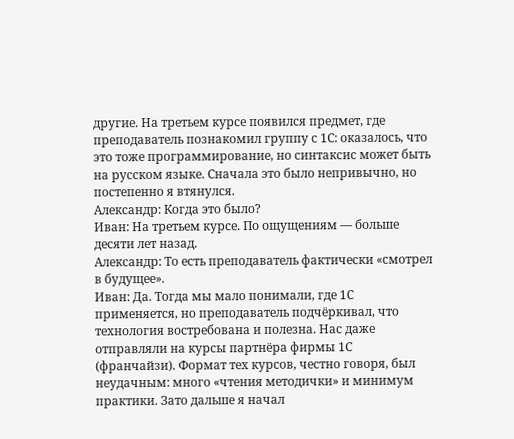другие. На третьем курсе появился предмет, где преподаватель познакомил группу с 1С: оказалось, что это тоже программирование, но синтаксис может быть на русском языке. Сначала это было непривычно, но постепенно я втянулся.
Александр: Когда это было?
Иван: На третьем курсе. По ощущениям — больше десяти лет назад.
Александр: То есть преподаватель фактически «смотрел в будущее».
Иван: Да. Тогда мы мало понимали, где 1С применяется, но преподаватель подчёркивал, что технология востребована и полезна. Нас даже отправляли на курсы партнёра фирмы 1С (франчайзи). Формат тех курсов, честно говоря, был неудачным: много «чтения методички» и минимум практики. Зато дальше я начал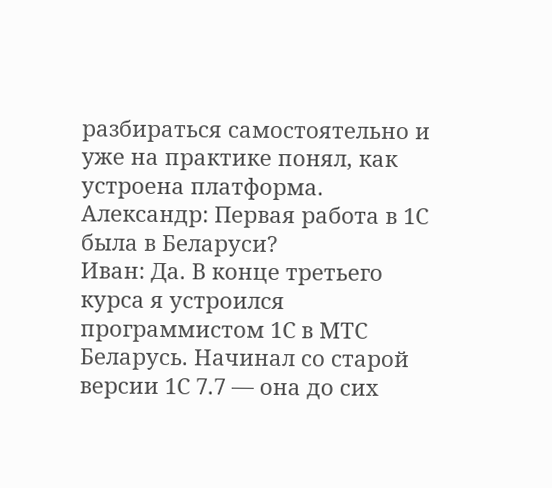разбираться самостоятельно и уже на практике понял, как устроена платформа.
Александр: Первая работа в 1С была в Беларуси?
Иван: Да. В конце третьего курса я устроился программистом 1С в МТС Беларусь. Начинал со старой версии 1С 7.7 — она до сих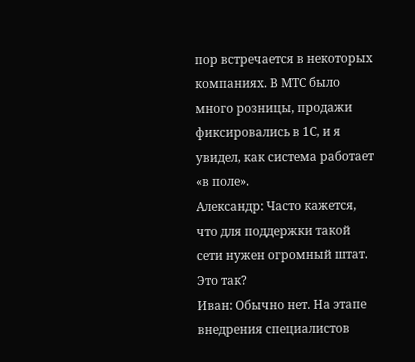пор встречается в некоторых компаниях. В МТС было много розницы, продажи фиксировались в 1С, и я увидел, как система работает «в поле».
Александр: Часто кажется, что для поддержки такой сети нужен огромный штат. Это так?
Иван: Обычно нет. На этапе внедрения специалистов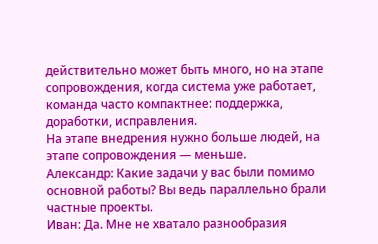действительно может быть много, но на этапе сопровождения, когда система уже работает, команда часто компактнее: поддержка, доработки, исправления.
На этапе внедрения нужно больше людей, на этапе сопровождения — меньше.
Александр: Какие задачи у вас были помимо основной работы? Вы ведь параллельно брали частные проекты.
Иван: Да. Мне не хватало разнообразия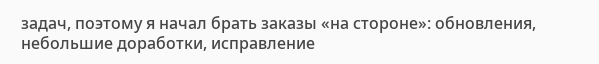задач, поэтому я начал брать заказы «на стороне»: обновления, небольшие доработки, исправление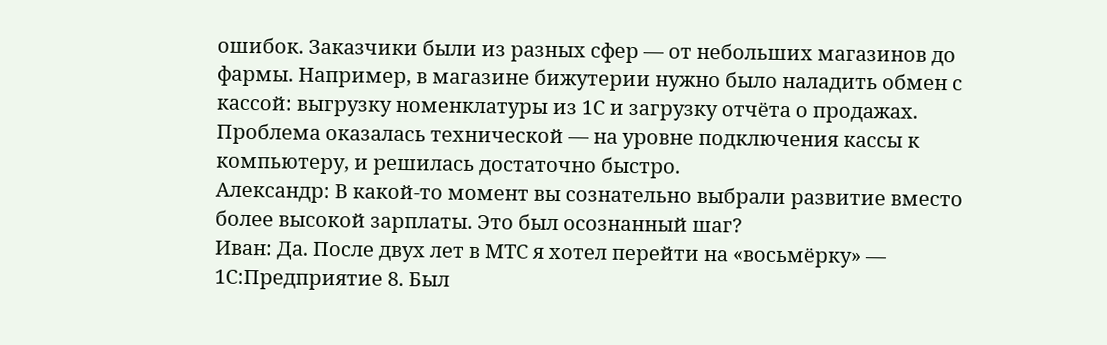ошибок. Заказчики были из разных сфер — от небольших магазинов до фармы. Например, в магазине бижутерии нужно было наладить обмен с кассой: выгрузку номенклатуры из 1С и загрузку отчёта о продажах. Проблема оказалась технической — на уровне подключения кассы к компьютеру, и решилась достаточно быстро.
Александр: В какой-то момент вы сознательно выбрали развитие вместо более высокой зарплаты. Это был осознанный шаг?
Иван: Да. После двух лет в МТС я хотел перейти на «восьмёрку» — 1С:Предприятие 8. Был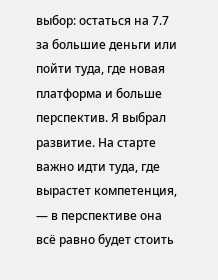выбор: остаться на 7.7 за большие деньги или пойти туда, где новая платформа и больше перспектив. Я выбрал развитие. На старте важно идти туда, где вырастет компетенция, — в перспективе она всё равно будет стоить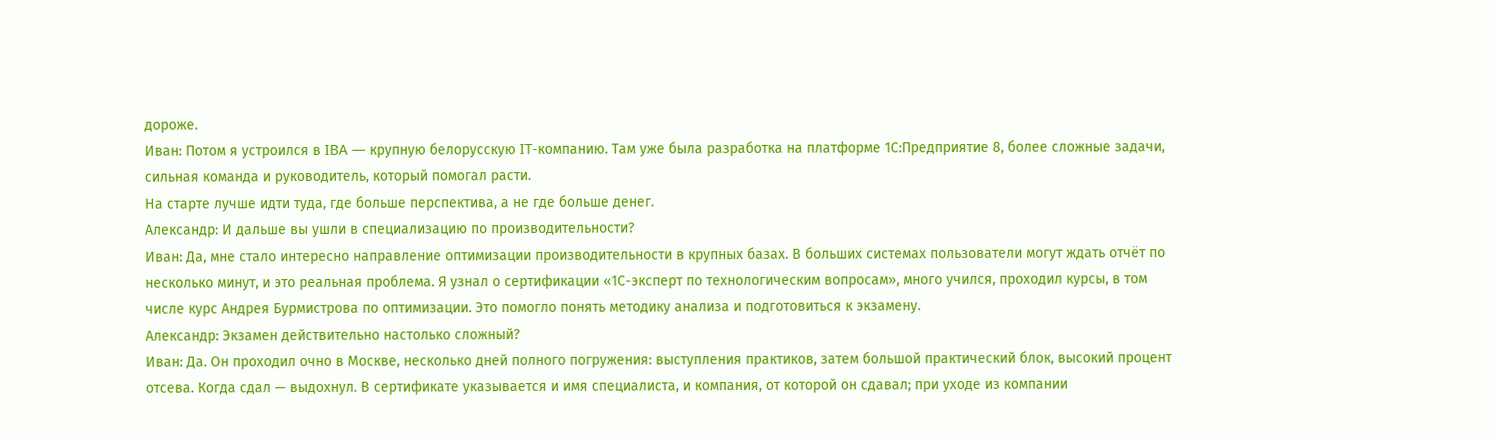дороже.
Иван: Потом я устроился в IBA — крупную белорусскую IT-компанию. Там уже была разработка на платформе 1С:Предприятие 8, более сложные задачи, сильная команда и руководитель, который помогал расти.
На старте лучше идти туда, где больше перспектива, а не где больше денег.
Александр: И дальше вы ушли в специализацию по производительности?
Иван: Да, мне стало интересно направление оптимизации производительности в крупных базах. В больших системах пользователи могут ждать отчёт по несколько минут, и это реальная проблема. Я узнал о сертификации «1С-эксперт по технологическим вопросам», много учился, проходил курсы, в том числе курс Андрея Бурмистрова по оптимизации. Это помогло понять методику анализа и подготовиться к экзамену.
Александр: Экзамен действительно настолько сложный?
Иван: Да. Он проходил очно в Москве, несколько дней полного погружения: выступления практиков, затем большой практический блок, высокий процент отсева. Когда сдал — выдохнул. В сертификате указывается и имя специалиста, и компания, от которой он сдавал; при уходе из компании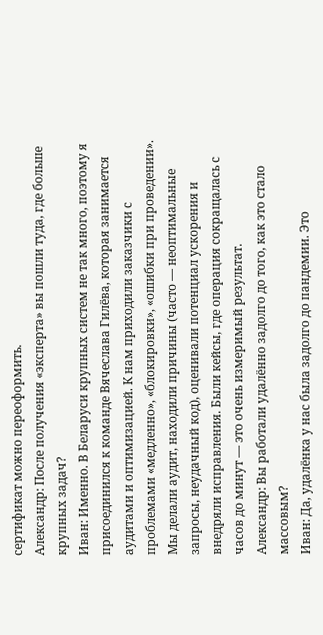сертификат можно переоформить.
Александр: После получения «эксперта» вы пошли туда, где больше крупных задач?
Иван: Именно. В Беларуси крупных систем не так много, поэтому я присоединился к команде Вячеслава Гилёва, которая занимается аудитами и оптимизацией. К нам приходили заказчики с проблемами «медленно», «блокировки», «ошибки при проведении». Мы делали аудит, находили причины (часто — неоптимальные запросы, неудачный код), оценивали потенциал ускорения и внедряли исправления. Были кейсы, где операция сокращалась с часов до минут — это очень измеримый результат.
Александр: Вы работали удалённо задолго до того, как это стало массовым?
Иван: Да, удалёнка у нас была задолго до пандемии. Это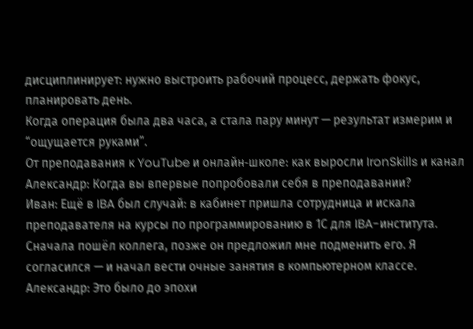дисциплинирует: нужно выстроить рабочий процесс, держать фокус, планировать день.
Когда операция была два часа, а стала пару минут — результат измерим и “ощущается руками”.
От преподавания к YouTube и онлайн‑школе: как выросли IronSkills и канал
Александр: Когда вы впервые попробовали себя в преподавании?
Иван: Ещё в IBA был случай: в кабинет пришла сотрудница и искала преподавателя на курсы по программированию в 1С для IBA-института. Сначала пошёл коллега, позже он предложил мне подменить его. Я согласился — и начал вести очные занятия в компьютерном классе.
Александр: Это было до эпохи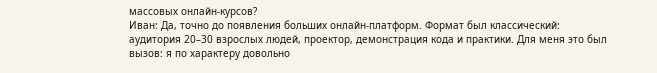массовых онлайн-курсов?
Иван: Да, точно до появления больших онлайн-платформ. Формат был классический: аудитория 20–30 взрослых людей, проектор, демонстрация кода и практики. Для меня это был вызов: я по характеру довольно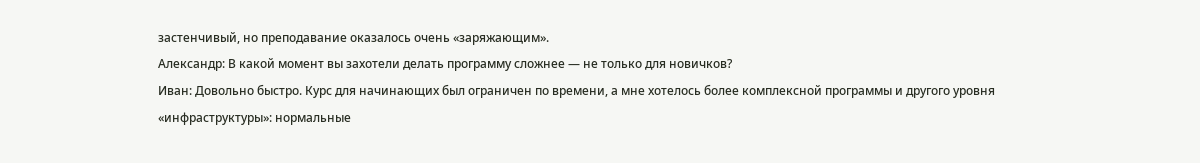застенчивый, но преподавание оказалось очень «заряжающим».
Александр: В какой момент вы захотели делать программу сложнее — не только для новичков?
Иван: Довольно быстро. Курс для начинающих был ограничен по времени, а мне хотелось более комплексной программы и другого уровня «инфраструктуры»: нормальные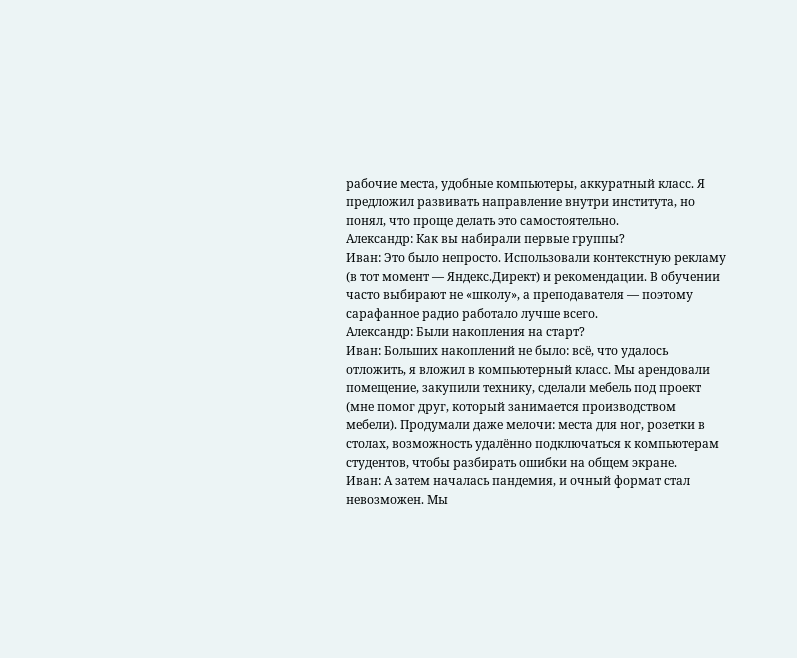рабочие места, удобные компьютеры, аккуратный класс. Я предложил развивать направление внутри института, но понял, что проще делать это самостоятельно.
Александр: Как вы набирали первые группы?
Иван: Это было непросто. Использовали контекстную рекламу (в тот момент — Яндекс.Директ) и рекомендации. В обучении часто выбирают не «школу», а преподавателя — поэтому сарафанное радио работало лучше всего.
Александр: Были накопления на старт?
Иван: Больших накоплений не было: всё, что удалось отложить, я вложил в компьютерный класс. Мы арендовали помещение, закупили технику, сделали мебель под проект (мне помог друг, который занимается производством мебели). Продумали даже мелочи: места для ног, розетки в столах, возможность удалённо подключаться к компьютерам студентов, чтобы разбирать ошибки на общем экране.
Иван: А затем началась пандемия, и очный формат стал невозможен. Мы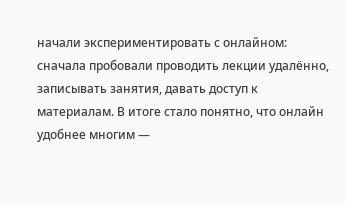начали экспериментировать с онлайном: сначала пробовали проводить лекции удалённо, записывать занятия, давать доступ к материалам. В итоге стало понятно, что онлайн удобнее многим —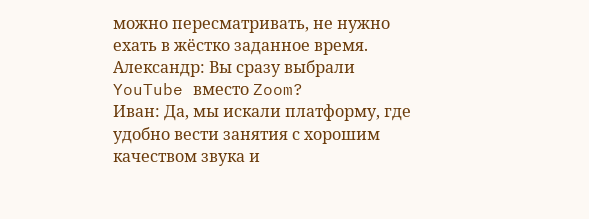можно пересматривать, не нужно ехать в жёстко заданное время.
Александр: Вы сразу выбрали YouTube вместо Zoom?
Иван: Да, мы искали платформу, где удобно вести занятия с хорошим качеством звука и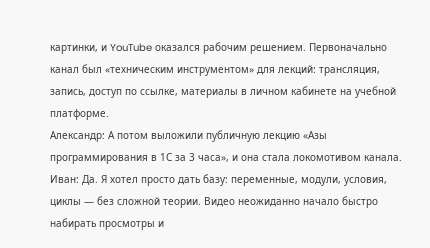картинки, и YouTube оказался рабочим решением. Первоначально канал был «техническим инструментом» для лекций: трансляция, запись, доступ по ссылке, материалы в личном кабинете на учебной платформе.
Александр: А потом выложили публичную лекцию «Азы программирования в 1С за 3 часа», и она стала локомотивом канала.
Иван: Да. Я хотел просто дать базу: переменные, модули, условия, циклы — без сложной теории. Видео неожиданно начало быстро набирать просмотры и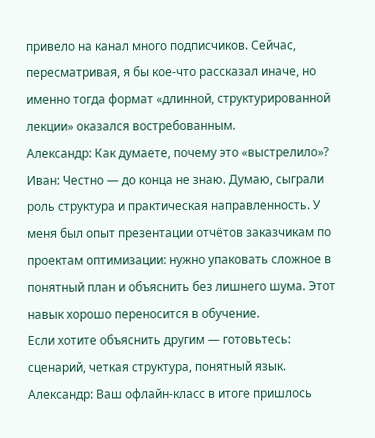привело на канал много подписчиков. Сейчас, пересматривая, я бы кое-что рассказал иначе, но именно тогда формат «длинной, структурированной лекции» оказался востребованным.
Александр: Как думаете, почему это «выстрелило»?
Иван: Честно — до конца не знаю. Думаю, сыграли роль структура и практическая направленность. У меня был опыт презентации отчётов заказчикам по проектам оптимизации: нужно упаковать сложное в понятный план и объяснить без лишнего шума. Этот навык хорошо переносится в обучение.
Если хотите объяснить другим — готовьтесь: сценарий, четкая структура, понятный язык.
Александр: Ваш офлайн-класс в итоге пришлось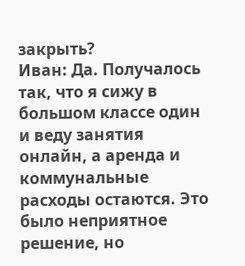закрыть?
Иван: Да. Получалось так, что я сижу в большом классе один и веду занятия онлайн, а аренда и коммунальные расходы остаются. Это было неприятное решение, но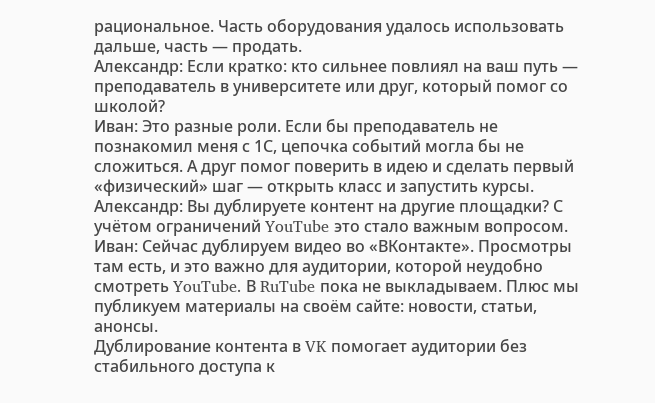рациональное. Часть оборудования удалось использовать дальше, часть — продать.
Александр: Если кратко: кто сильнее повлиял на ваш путь — преподаватель в университете или друг, который помог со школой?
Иван: Это разные роли. Если бы преподаватель не познакомил меня с 1С, цепочка событий могла бы не сложиться. А друг помог поверить в идею и сделать первый «физический» шаг — открыть класс и запустить курсы.
Александр: Вы дублируете контент на другие площадки? С учётом ограничений YouTube это стало важным вопросом.
Иван: Сейчас дублируем видео во «ВКонтакте». Просмотры там есть, и это важно для аудитории, которой неудобно смотреть YouTube. В RuTube пока не выкладываем. Плюс мы публикуем материалы на своём сайте: новости, статьи, анонсы.
Дублирование контента в VK помогает аудитории без стабильного доступа к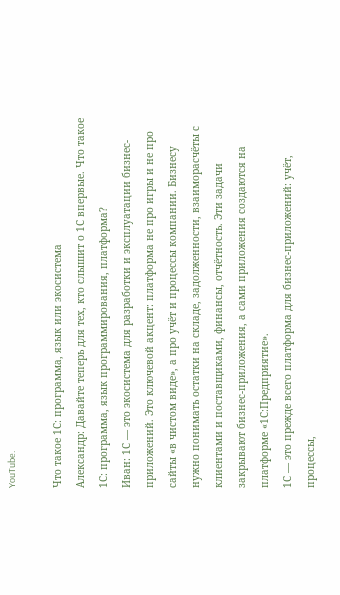YouTube.

Что такое 1С: программа, язык или экосистема
Александр: Давайте теперь для тех, кто слышит о 1С впервые. Что такое 1С: программа, язык программирования, платформа?
Иван: 1С — это экосистема для разработки и эксплуатации бизнес-приложений. Это ключевой акцент: платформа не про игры и не про сайты «в чистом виде», а про учёт и процессы компании. Бизнесу нужно понимать остатки на складе, задолженности, взаиморасчёты с клиентами и поставщиками, финансы, отчётность. Эти задачи закрывают бизнес-приложения, а сами приложения создаются на платформе «1С:Предприятие».
1С — это прежде всего платформа для бизнес-приложений: учёт, процессы,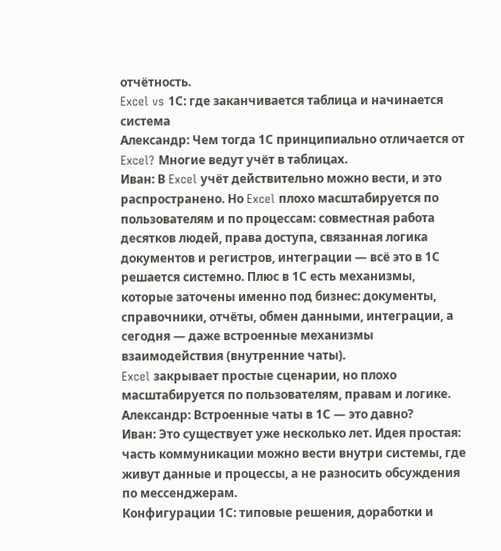отчётность.
Excel vs 1С: где заканчивается таблица и начинается система
Александр: Чем тогда 1С принципиально отличается от Excel? Многие ведут учёт в таблицах.
Иван: В Excel учёт действительно можно вести, и это распространено. Но Excel плохо масштабируется по пользователям и по процессам: совместная работа десятков людей, права доступа, связанная логика документов и регистров, интеграции — всё это в 1С решается системно. Плюс в 1С есть механизмы, которые заточены именно под бизнес: документы, справочники, отчёты, обмен данными, интеграции, а сегодня — даже встроенные механизмы взаимодействия (внутренние чаты).
Excel закрывает простые сценарии, но плохо масштабируется по пользователям, правам и логике.
Александр: Встроенные чаты в 1С — это давно?
Иван: Это существует уже несколько лет. Идея простая: часть коммуникации можно вести внутри системы, где живут данные и процессы, а не разносить обсуждения по мессенджерам.
Конфигурации 1С: типовые решения, доработки и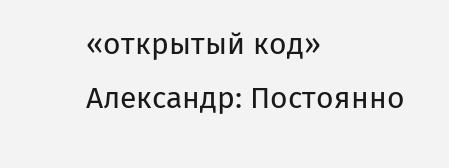«открытый код»
Александр: Постоянно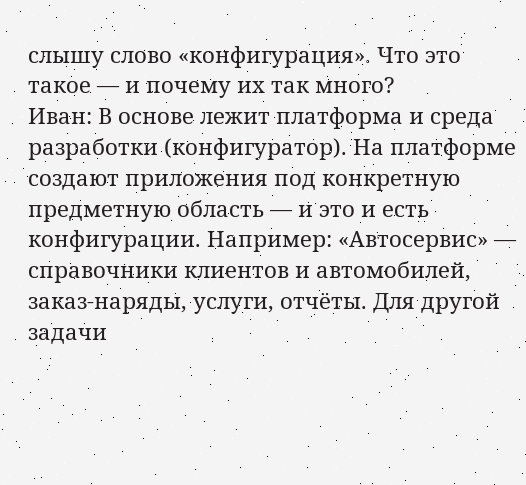слышу слово «конфигурация». Что это такое — и почему их так много?
Иван: В основе лежит платформа и среда разработки (конфигуратор). На платформе создают приложения под конкретную предметную область — и это и есть конфигурации. Например: «Автосервис» — справочники клиентов и автомобилей, заказ-наряды, услуги, отчёты. Для другой задачи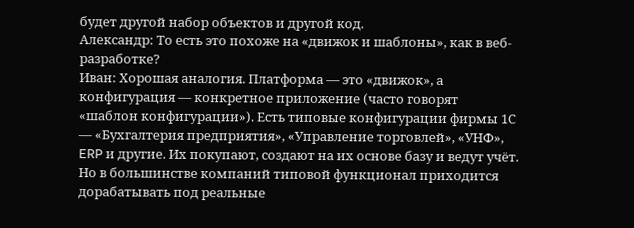будет другой набор объектов и другой код.
Александр: То есть это похоже на «движок и шаблоны», как в веб-разработке?
Иван: Хорошая аналогия. Платформа — это «движок», а конфигурация — конкретное приложение (часто говорят «шаблон конфигурации»). Есть типовые конфигурации фирмы 1С — «Бухгалтерия предприятия», «Управление торговлей», «УНФ», ERP и другие. Их покупают, создают на их основе базу и ведут учёт. Но в большинстве компаний типовой функционал приходится дорабатывать под реальные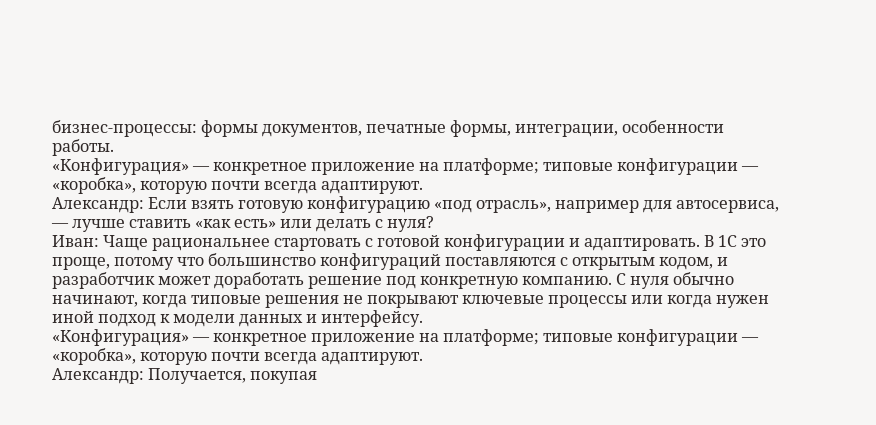бизнес-процессы: формы документов, печатные формы, интеграции, особенности работы.
«Конфигурация» — конкретное приложение на платформе; типовые конфигурации — «коробка», которую почти всегда адаптируют.
Александр: Если взять готовую конфигурацию «под отрасль», например для автосервиса, — лучше ставить «как есть» или делать с нуля?
Иван: Чаще рациональнее стартовать с готовой конфигурации и адаптировать. В 1С это проще, потому что большинство конфигураций поставляются с открытым кодом, и разработчик может доработать решение под конкретную компанию. С нуля обычно начинают, когда типовые решения не покрывают ключевые процессы или когда нужен иной подход к модели данных и интерфейсу.
«Конфигурация» — конкретное приложение на платформе; типовые конфигурации — «коробка», которую почти всегда адаптируют.
Александр: Получается, покупая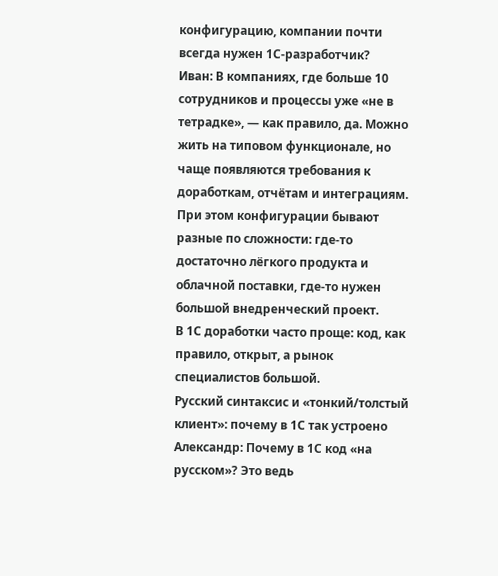конфигурацию, компании почти всегда нужен 1С-разработчик?
Иван: В компаниях, где больше 10 сотрудников и процессы уже «не в тетрадке», — как правило, да. Можно жить на типовом функционале, но чаще появляются требования к доработкам, отчётам и интеграциям. При этом конфигурации бывают разные по сложности: где-то достаточно лёгкого продукта и облачной поставки, где-то нужен большой внедренческий проект.
В 1С доработки часто проще: код, как правило, открыт, а рынок специалистов большой.
Русский синтаксис и «тонкий/толстый клиент»: почему в 1С так устроено
Александр: Почему в 1С код «на русском»? Это ведь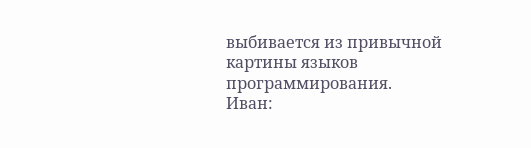выбивается из привычной картины языков программирования.
Иван: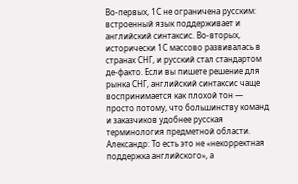Во-первых, 1С не ограничена русским: встроенный язык поддерживает и английский синтаксис. Во-вторых, исторически 1С массово развивалась в странах СНГ, и русский стал стандартом де-факто. Если вы пишете решение для рынка СНГ, английский синтаксис чаще воспринимается как плохой тон — просто потому, что большинству команд и заказчиков удобнее русская терминология предметной области.
Александр: То есть это не «некорректная поддержка английского», а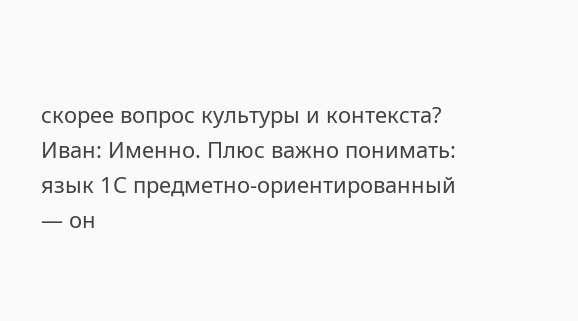скорее вопрос культуры и контекста?
Иван: Именно. Плюс важно понимать: язык 1С предметно-ориентированный — он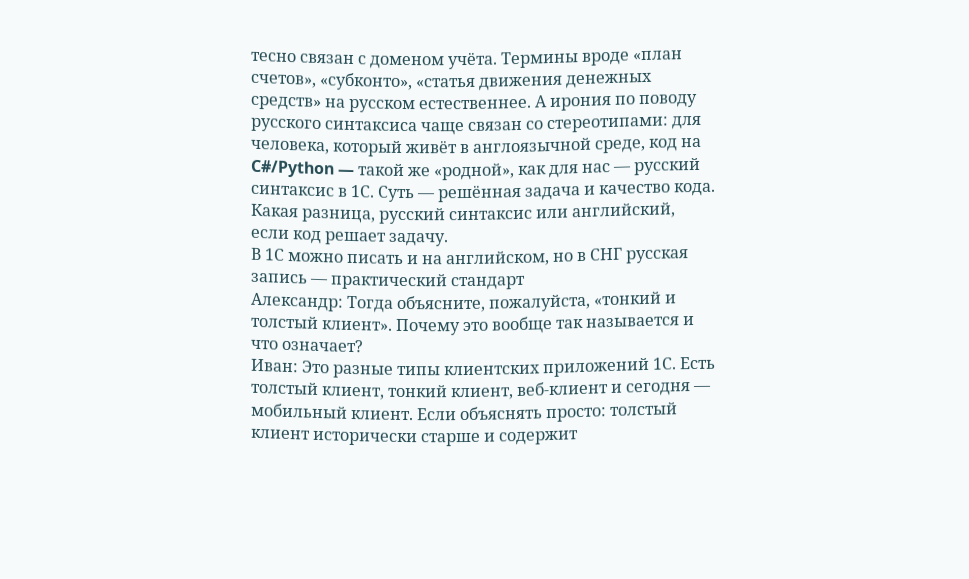тесно связан с доменом учёта. Термины вроде «план счетов», «субконто», «статья движения денежных средств» на русском естественнее. А ирония по поводу русского синтаксиса чаще связан со стереотипами: для человека, который живёт в англоязычной среде, код на C#/Python — такой же «родной», как для нас — русский синтаксис в 1С. Суть — решённая задача и качество кода.
Какая разница, русский синтаксис или английский, если код решает задачу.
В 1С можно писать и на английском, но в СНГ русская запись — практический стандарт
Александр: Тогда объясните, пожалуйста, «тонкий и толстый клиент». Почему это вообще так называется и что означает?
Иван: Это разные типы клиентских приложений 1С. Есть толстый клиент, тонкий клиент, веб-клиент и сегодня — мобильный клиент. Если объяснять просто: толстый клиент исторически старше и содержит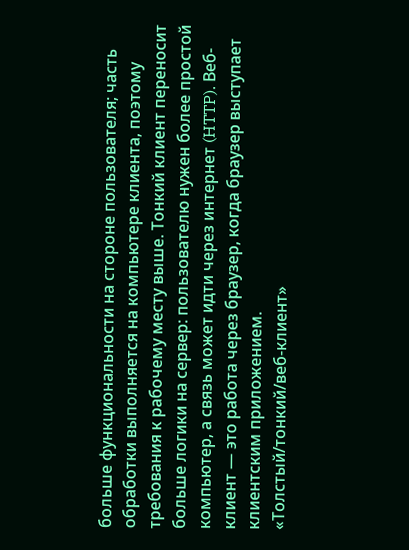больше функциональности на стороне пользователя; часть обработки выполняется на компьютере клиента, поэтому требования к рабочему месту выше. Тонкий клиент переносит больше логики на сервер: пользователю нужен более простой компьютер, а связь может идти через интернет (HTTP). Веб-клиент — это работа через браузер, когда браузер выступает клиентским приложением.
«Толстый/тонкий/веб-клиент»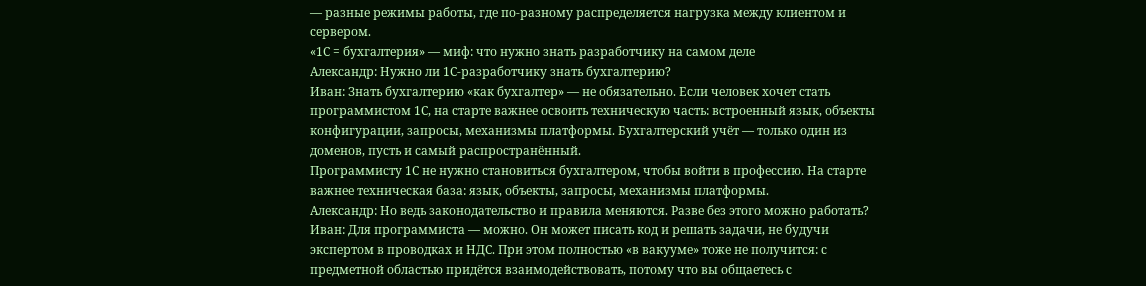— разные режимы работы, где по-разному распределяется нагрузка между клиентом и сервером.
«1С = бухгалтерия» — миф: что нужно знать разработчику на самом деле
Александр: Нужно ли 1С-разработчику знать бухгалтерию?
Иван: Знать бухгалтерию «как бухгалтер» — не обязательно. Если человек хочет стать программистом 1С, на старте важнее освоить техническую часть: встроенный язык, объекты конфигурации, запросы, механизмы платформы. Бухгалтерский учёт — только один из доменов, пусть и самый распространённый.
Программисту 1С не нужно становиться бухгалтером, чтобы войти в профессию. На старте важнее техническая база: язык, объекты, запросы, механизмы платформы.
Александр: Но ведь законодательство и правила меняются. Разве без этого можно работать?
Иван: Для программиста — можно. Он может писать код и решать задачи, не будучи экспертом в проводках и НДС. При этом полностью «в вакууме» тоже не получится: с предметной областью придётся взаимодействовать, потому что вы общаетесь с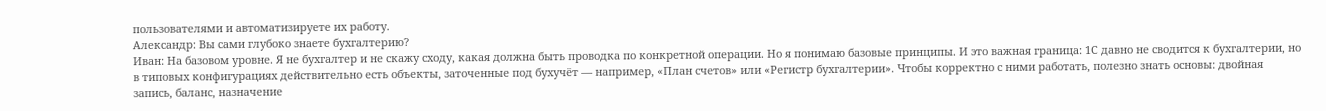пользователями и автоматизируете их работу.
Александр: Вы сами глубоко знаете бухгалтерию?
Иван: На базовом уровне. Я не бухгалтер и не скажу сходу, какая должна быть проводка по конкретной операции. Но я понимаю базовые принципы. И это важная граница: 1С давно не сводится к бухгалтерии, но в типовых конфигурациях действительно есть объекты, заточенные под бухучёт — например, «План счетов» или «Регистр бухгалтерии». Чтобы корректно с ними работать, полезно знать основы: двойная запись, баланс, назначение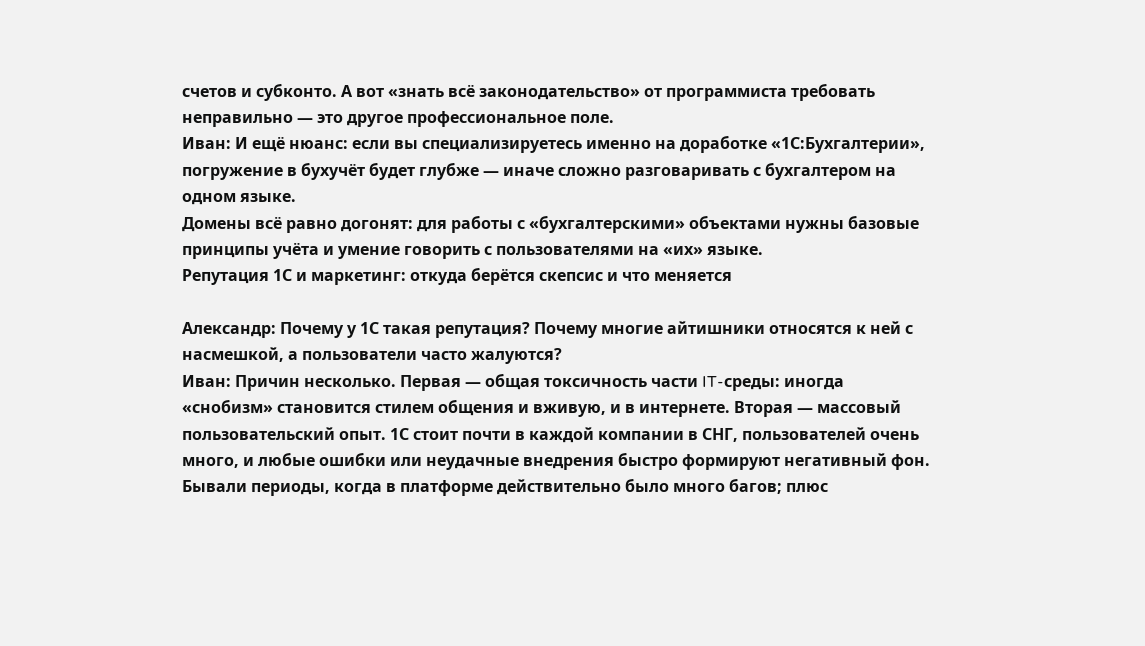счетов и субконто. А вот «знать всё законодательство» от программиста требовать неправильно — это другое профессиональное поле.
Иван: И ещё нюанс: если вы специализируетесь именно на доработке «1С:Бухгалтерии», погружение в бухучёт будет глубже — иначе сложно разговаривать с бухгалтером на одном языке.
Домены всё равно догонят: для работы с «бухгалтерскими» объектами нужны базовые принципы учёта и умение говорить с пользователями на «их» языке.
Репутация 1С и маркетинг: откуда берётся скепсис и что меняется

Александр: Почему у 1С такая репутация? Почему многие айтишники относятся к ней с насмешкой, а пользователи часто жалуются?
Иван: Причин несколько. Первая — общая токсичность части IT-среды: иногда «снобизм» становится стилем общения и вживую, и в интернете. Вторая — массовый пользовательский опыт. 1С стоит почти в каждой компании в СНГ, пользователей очень много, и любые ошибки или неудачные внедрения быстро формируют негативный фон. Бывали периоды, когда в платформе действительно было много багов; плюс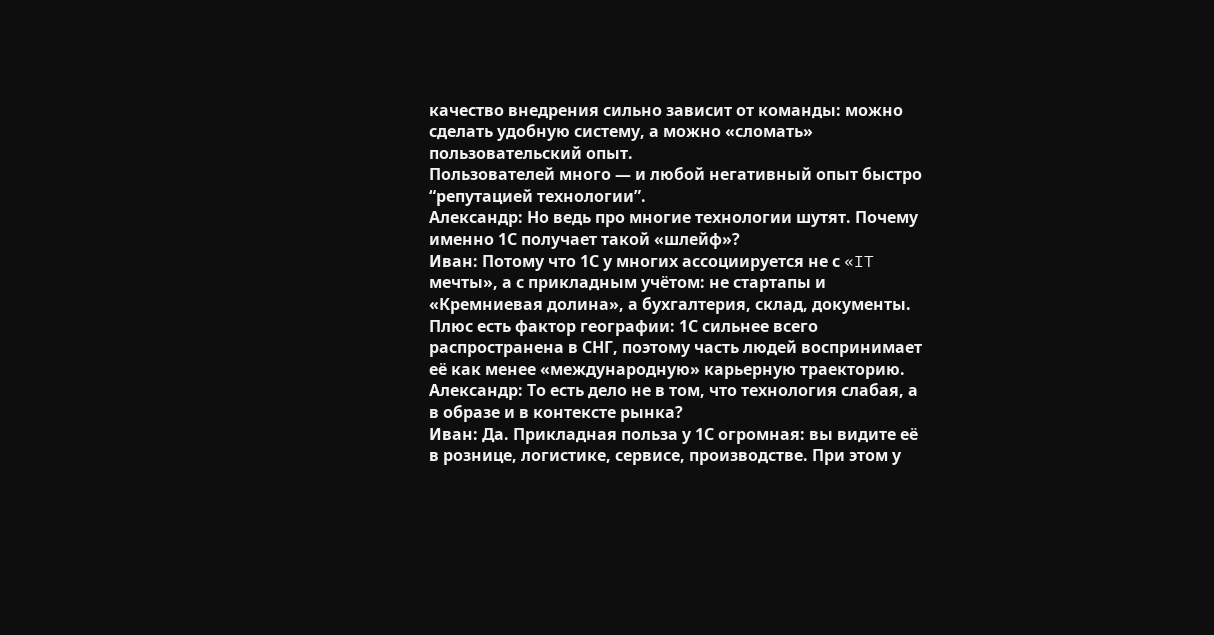качество внедрения сильно зависит от команды: можно сделать удобную систему, а можно «сломать» пользовательский опыт.
Пользователей много — и любой негативный опыт быстро “репутацией технологии”.
Александр: Но ведь про многие технологии шутят. Почему именно 1С получает такой «шлейф»?
Иван: Потому что 1С у многих ассоциируется не с «IT мечты», а с прикладным учётом: не стартапы и «Кремниевая долина», а бухгалтерия, склад, документы. Плюс есть фактор географии: 1С сильнее всего распространена в СНГ, поэтому часть людей воспринимает её как менее «международную» карьерную траекторию.
Александр: То есть дело не в том, что технология слабая, а в образе и в контексте рынка?
Иван: Да. Прикладная польза у 1С огромная: вы видите её в рознице, логистике, сервисе, производстве. При этом у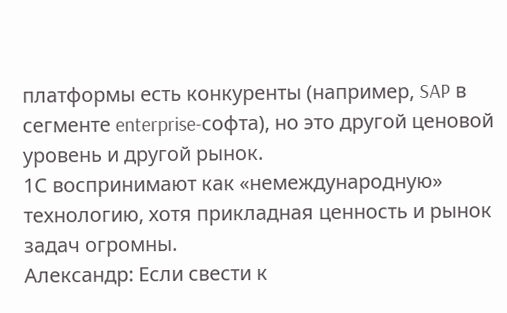платформы есть конкуренты (например, SAP в сегменте enterprise-софта), но это другой ценовой уровень и другой рынок.
1С воспринимают как «немеждународную» технологию, хотя прикладная ценность и рынок задач огромны.
Александр: Если свести к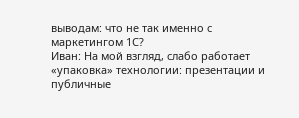выводам: что не так именно с маркетингом 1С?
Иван: На мой взгляд, слабо работает «упаковка» технологии: презентации и публичные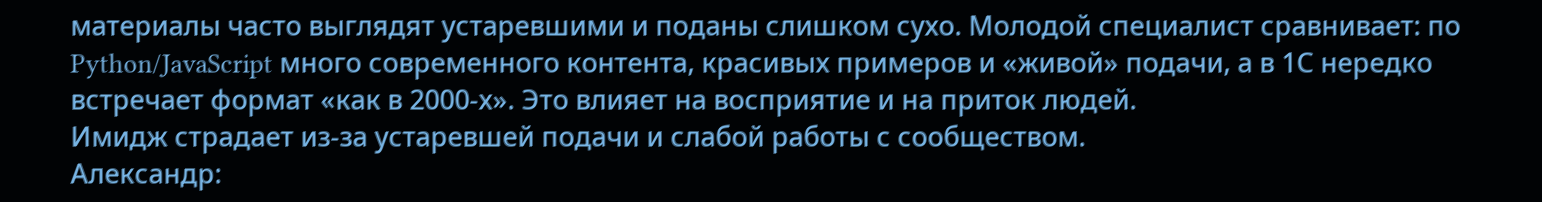материалы часто выглядят устаревшими и поданы слишком сухо. Молодой специалист сравнивает: по Python/JavaScript много современного контента, красивых примеров и «живой» подачи, а в 1С нередко встречает формат «как в 2000-х». Это влияет на восприятие и на приток людей.
Имидж страдает из-за устаревшей подачи и слабой работы с сообществом.
Александр: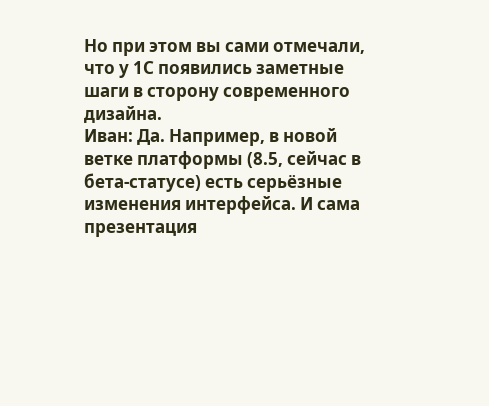Но при этом вы сами отмечали, что у 1С появились заметные шаги в сторону современного дизайна.
Иван: Да. Например, в новой ветке платформы (8.5, сейчас в бета-статусе) есть серьёзные изменения интерфейса. И сама презентация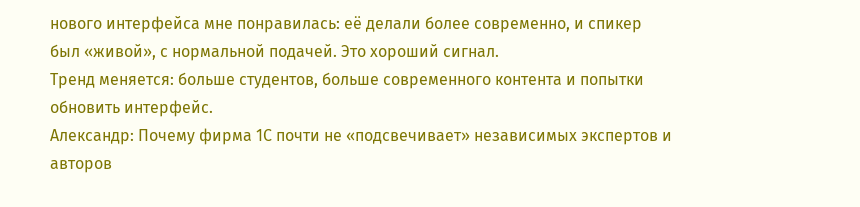нового интерфейса мне понравилась: её делали более современно, и спикер был «живой», с нормальной подачей. Это хороший сигнал.
Тренд меняется: больше студентов, больше современного контента и попытки обновить интерфейс.
Александр: Почему фирма 1С почти не «подсвечивает» независимых экспертов и авторов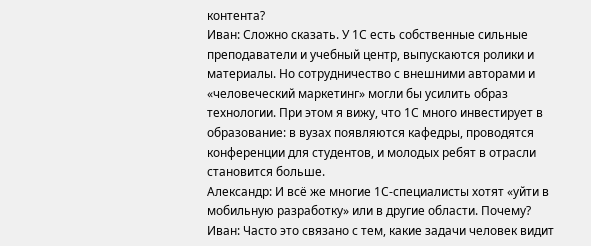контента?
Иван: Сложно сказать. У 1С есть собственные сильные преподаватели и учебный центр, выпускаются ролики и материалы. Но сотрудничество с внешними авторами и «человеческий маркетинг» могли бы усилить образ технологии. При этом я вижу, что 1С много инвестирует в образование: в вузах появляются кафедры, проводятся конференции для студентов, и молодых ребят в отрасли становится больше.
Александр: И всё же многие 1С-специалисты хотят «уйти в мобильную разработку» или в другие области. Почему?
Иван: Часто это связано с тем, какие задачи человек видит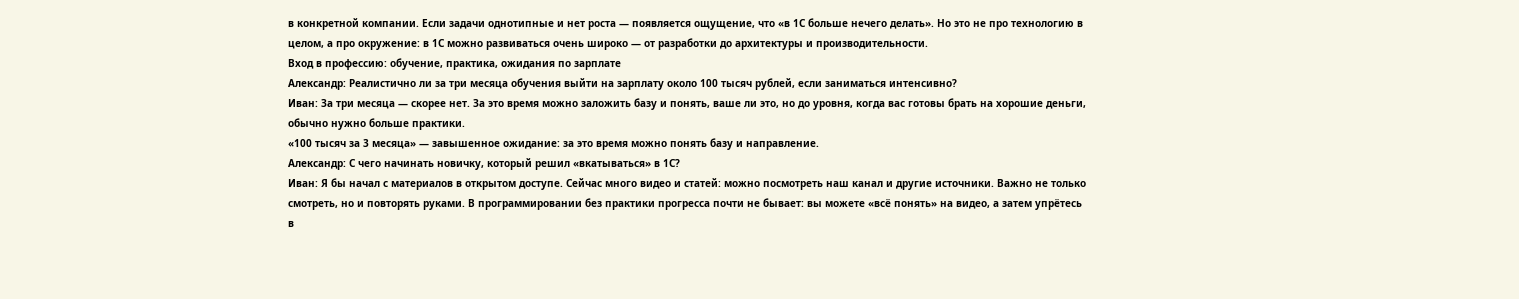в конкретной компании. Если задачи однотипные и нет роста — появляется ощущение, что «в 1С больше нечего делать». Но это не про технологию в целом, а про окружение: в 1С можно развиваться очень широко — от разработки до архитектуры и производительности.
Вход в профессию: обучение, практика, ожидания по зарплате
Александр: Реалистично ли за три месяца обучения выйти на зарплату около 100 тысяч рублей, если заниматься интенсивно?
Иван: За три месяца — скорее нет. За это время можно заложить базу и понять, ваше ли это, но до уровня, когда вас готовы брать на хорошие деньги, обычно нужно больше практики.
«100 тысяч за 3 месяца» — завышенное ожидание: за это время можно понять базу и направление.
Александр: С чего начинать новичку, который решил «вкатываться» в 1С?
Иван: Я бы начал с материалов в открытом доступе. Сейчас много видео и статей: можно посмотреть наш канал и другие источники. Важно не только смотреть, но и повторять руками. В программировании без практики прогресса почти не бывает: вы можете «всё понять» на видео, а затем упрётесь в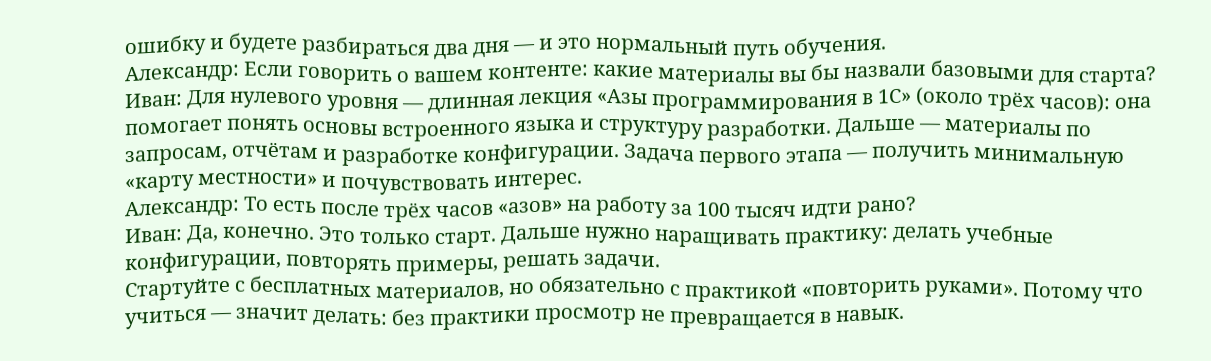ошибку и будете разбираться два дня — и это нормальный путь обучения.
Александр: Если говорить о вашем контенте: какие материалы вы бы назвали базовыми для старта?
Иван: Для нулевого уровня — длинная лекция «Азы программирования в 1С» (около трёх часов): она помогает понять основы встроенного языка и структуру разработки. Дальше — материалы по запросам, отчётам и разработке конфигурации. Задача первого этапа — получить минимальную «карту местности» и почувствовать интерес.
Александр: То есть после трёх часов «азов» на работу за 100 тысяч идти рано?
Иван: Да, конечно. Это только старт. Дальше нужно наращивать практику: делать учебные конфигурации, повторять примеры, решать задачи.
Стартуйте с бесплатных материалов, но обязательно с практикой «повторить руками». Потому что учиться — значит делать: без практики просмотр не превращается в навык.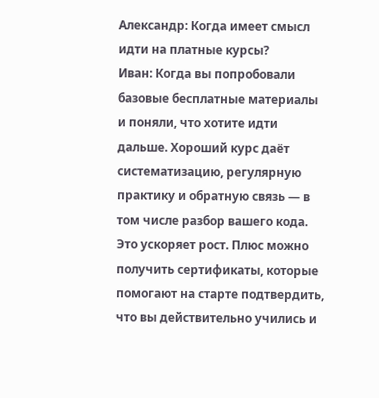Александр: Когда имеет смысл идти на платные курсы?
Иван: Когда вы попробовали базовые бесплатные материалы и поняли, что хотите идти дальше. Хороший курс даёт систематизацию, регулярную практику и обратную связь — в том числе разбор вашего кода. Это ускоряет рост. Плюс можно получить сертификаты, которые помогают на старте подтвердить, что вы действительно учились и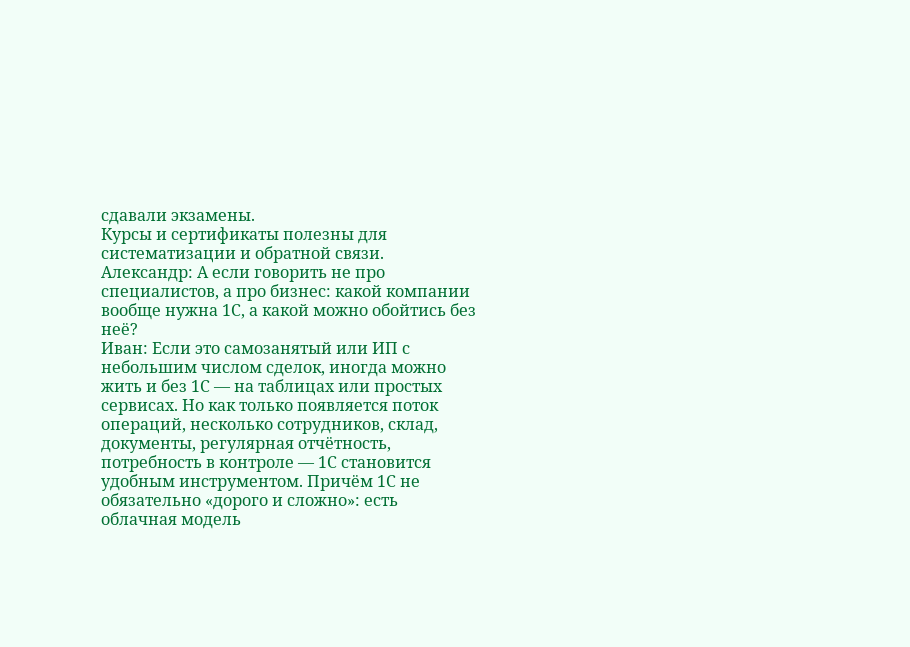сдавали экзамены.
Курсы и сертификаты полезны для систематизации и обратной связи.
Александр: А если говорить не про специалистов, а про бизнес: какой компании вообще нужна 1С, а какой можно обойтись без неё?
Иван: Если это самозанятый или ИП с небольшим числом сделок, иногда можно жить и без 1С — на таблицах или простых сервисах. Но как только появляется поток операций, несколько сотрудников, склад, документы, регулярная отчётность, потребность в контроле — 1С становится удобным инструментом. Причём 1С не обязательно «дорого и сложно»: есть облачная модель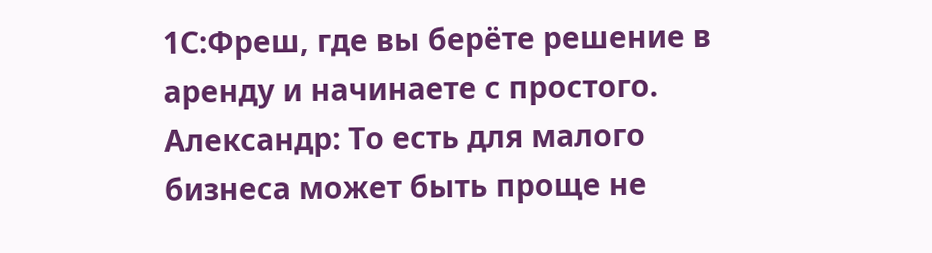1С:Фреш, где вы берёте решение в аренду и начинаете с простого.
Александр: То есть для малого бизнеса может быть проще не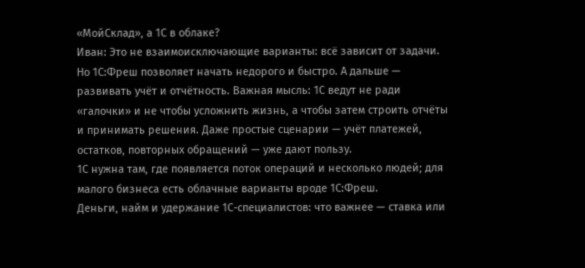«МойСклад», а 1С в облаке?
Иван: Это не взаимоисключающие варианты: всё зависит от задачи. Но 1С:Фреш позволяет начать недорого и быстро. А дальше — развивать учёт и отчётность. Важная мысль: 1С ведут не ради «галочки» и не чтобы усложнить жизнь, а чтобы затем строить отчёты и принимать решения. Даже простые сценарии — учёт платежей, остатков, повторных обращений — уже дают пользу.
1С нужна там, где появляется поток операций и несколько людей; для малого бизнеса есть облачные варианты вроде 1С:Фреш.
Деньги, найм и удержание 1С-специалистов: что важнее — ставка или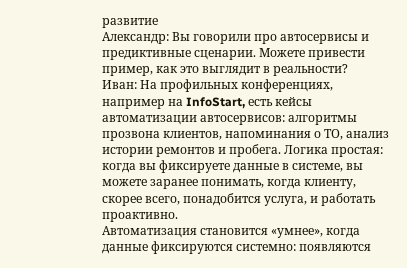развитие
Александр: Вы говорили про автосервисы и предиктивные сценарии. Можете привести пример, как это выглядит в реальности?
Иван: На профильных конференциях, например на InfoStart, есть кейсы автоматизации автосервисов: алгоритмы прозвона клиентов, напоминания о ТО, анализ истории ремонтов и пробега. Логика простая: когда вы фиксируете данные в системе, вы можете заранее понимать, когда клиенту, скорее всего, понадобится услуга, и работать проактивно.
Автоматизация становится «умнее», когда данные фиксируются системно: появляются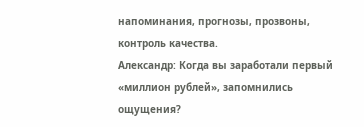напоминания, прогнозы, прозвоны, контроль качества.
Александр: Когда вы заработали первый «миллион рублей», запомнились ощущения?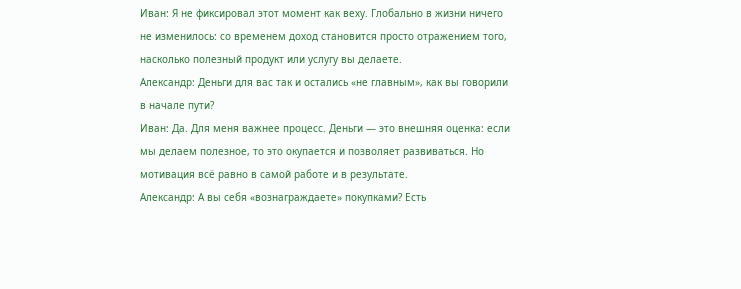Иван: Я не фиксировал этот момент как веху. Глобально в жизни ничего не изменилось: со временем доход становится просто отражением того, насколько полезный продукт или услугу вы делаете.
Александр: Деньги для вас так и остались «не главным», как вы говорили в начале пути?
Иван: Да. Для меня важнее процесс. Деньги — это внешняя оценка: если мы делаем полезное, то это окупается и позволяет развиваться. Но мотивация всё равно в самой работе и в результате.
Александр: А вы себя «вознаграждаете» покупками? Есть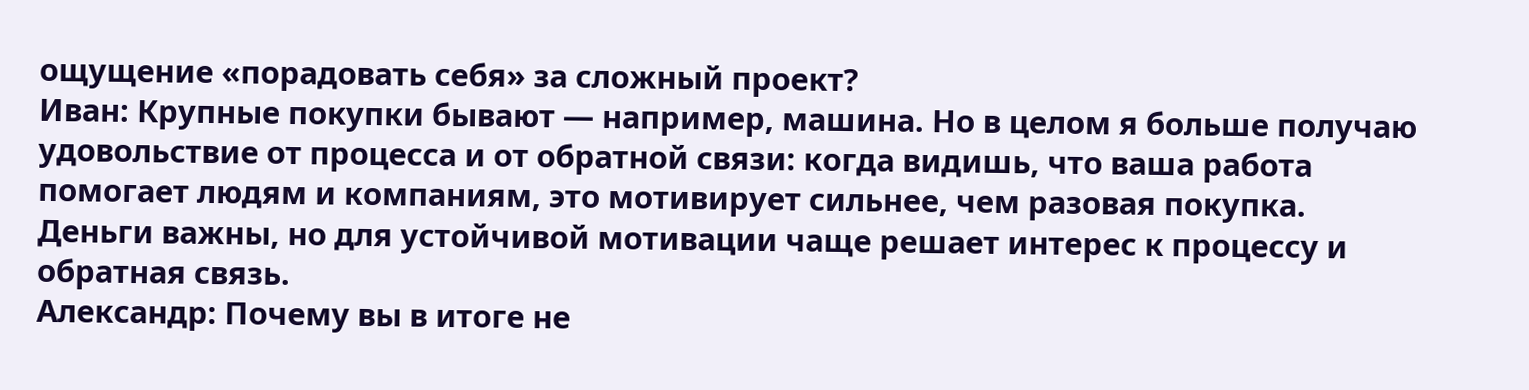ощущение «порадовать себя» за сложный проект?
Иван: Крупные покупки бывают — например, машина. Но в целом я больше получаю удовольствие от процесса и от обратной связи: когда видишь, что ваша работа помогает людям и компаниям, это мотивирует сильнее, чем разовая покупка.
Деньги важны, но для устойчивой мотивации чаще решает интерес к процессу и обратная связь.
Александр: Почему вы в итоге не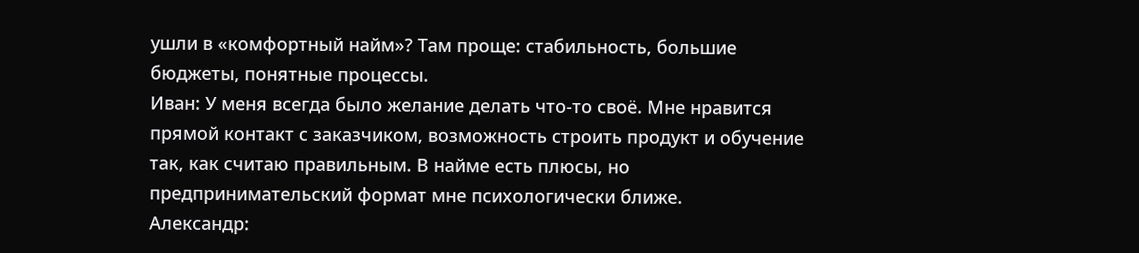ушли в «комфортный найм»? Там проще: стабильность, большие бюджеты, понятные процессы.
Иван: У меня всегда было желание делать что-то своё. Мне нравится прямой контакт с заказчиком, возможность строить продукт и обучение так, как считаю правильным. В найме есть плюсы, но предпринимательский формат мне психологически ближе.
Александр: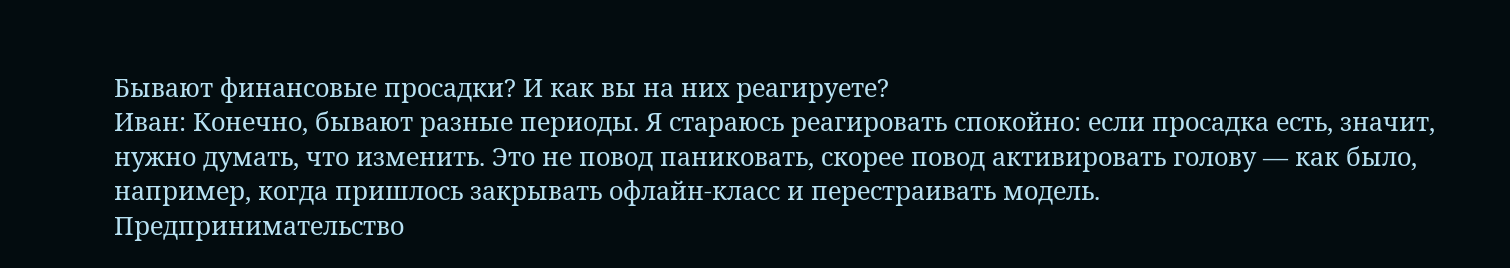Бывают финансовые просадки? И как вы на них реагируете?
Иван: Конечно, бывают разные периоды. Я стараюсь реагировать спокойно: если просадка есть, значит, нужно думать, что изменить. Это не повод паниковать, скорее повод активировать голову — как было, например, когда пришлось закрывать офлайн-класс и перестраивать модель.
Предпринимательство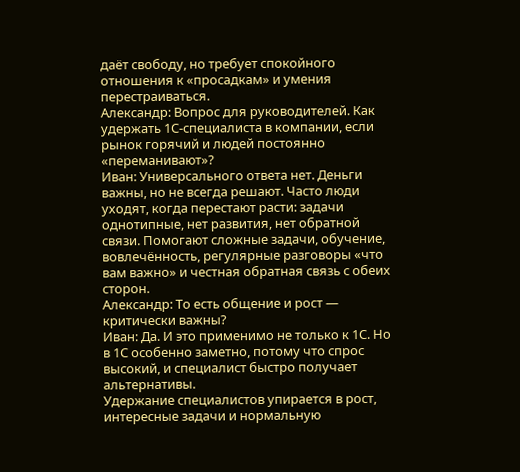даёт свободу, но требует спокойного отношения к «просадкам» и умения перестраиваться.
Александр: Вопрос для руководителей. Как удержать 1С-специалиста в компании, если рынок горячий и людей постоянно «переманивают»?
Иван: Универсального ответа нет. Деньги важны, но не всегда решают. Часто люди уходят, когда перестают расти: задачи однотипные, нет развития, нет обратной связи. Помогают сложные задачи, обучение, вовлечённость, регулярные разговоры «что вам важно» и честная обратная связь с обеих сторон.
Александр: То есть общение и рост — критически важны?
Иван: Да. И это применимо не только к 1С. Но в 1С особенно заметно, потому что спрос высокий, и специалист быстро получает альтернативы.
Удержание специалистов упирается в рост, интересные задачи и нормальную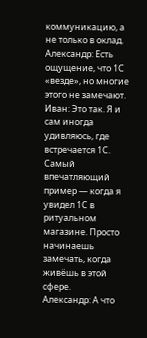коммуникацию, а не только в оклад.
Александр: Есть ощущение, что 1С «везде», но многие этого не замечают.
Иван: Это так. Я и сам иногда удивляюсь, где встречается 1С. Самый впечатляющий пример — когда я увидел 1С в ритуальном магазине. Просто начинаешь замечать, когда живёшь в этой сфере.
Александр: А что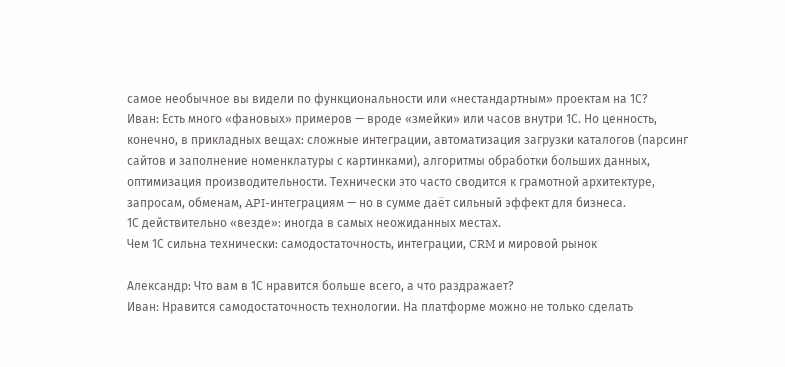самое необычное вы видели по функциональности или «нестандартным» проектам на 1С?
Иван: Есть много «фановых» примеров — вроде «змейки» или часов внутри 1С. Но ценность, конечно, в прикладных вещах: сложные интеграции, автоматизация загрузки каталогов (парсинг сайтов и заполнение номенклатуры с картинками), алгоритмы обработки больших данных, оптимизация производительности. Технически это часто сводится к грамотной архитектуре, запросам, обменам, API-интеграциям — но в сумме даёт сильный эффект для бизнеса.
1С действительно «везде»: иногда в самых неожиданных местах.
Чем 1С сильна технически: самодостаточность, интеграции, CRM и мировой рынок

Александр: Что вам в 1С нравится больше всего, а что раздражает?
Иван: Нравится самодостаточность технологии. На платформе можно не только сделать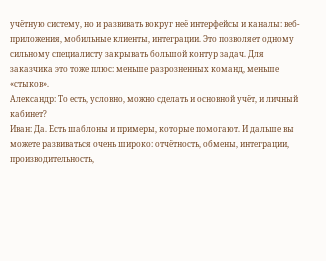учётную систему, но и развивать вокруг неё интерфейсы и каналы: веб-приложения, мобильные клиенты, интеграции. Это позволяет одному сильному специалисту закрывать большой контур задач. Для заказчика это тоже плюс: меньше разрозненных команд, меньше «стыков».
Александр: То есть, условно, можно сделать и основной учёт, и личный кабинет?
Иван: Да. Есть шаблоны и примеры, которые помогают. И дальше вы можете развиваться очень широко: отчётность, обмены, интеграции, производительность,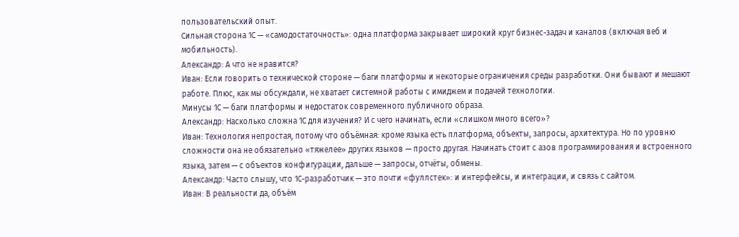пользовательский опыт.
Сильная сторона 1С — «самодостаточность»: одна платформа закрывает широкий круг бизнес-задач и каналов (включая веб и мобильность).
Александр: А что не нравится?
Иван: Если говорить о технической стороне — баги платформы и некоторые ограничения среды разработки. Они бывают и мешают работе. Плюс, как мы обсуждали, не хватает системной работы с имиджем и подачей технологии.
Минусы 1С — баги платформы и недостаток современного публичного образа.
Александр: Насколько сложна 1С для изучения? И с чего начинать, если «слишком много всего»?
Иван: Технология непростая, потому что объёмная: кроме языка есть платформа, объекты, запросы, архитектура. Но по уровню сложности она не обязательно «тяжелее» других языков — просто другая. Начинать стоит с азов программирования и встроенного языка, затем — с объектов конфигурации, дальше — запросы, отчёты, обмены.
Александр: Часто слышу, что 1С-разработчик — это почти «фуллстек»: и интерфейсы, и интеграции, и связь с сайтом.
Иван: В реальности да, объём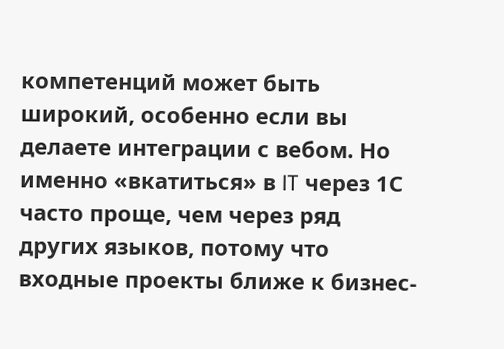компетенций может быть широкий, особенно если вы делаете интеграции с вебом. Но именно «вкатиться» в IT через 1С часто проще, чем через ряд других языков, потому что входные проекты ближе к бизнес-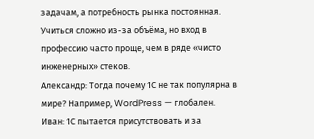задачам, а потребность рынка постоянная.
Учиться сложно из-за объёма, но вход в профессию часто проще, чем в ряде «чисто инженерных» стеков.
Александр: Тогда почему 1С не так популярна в мире? Например, WordPress — глобален.
Иван: 1С пытается присутствовать и за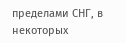пределами СНГ, в некоторых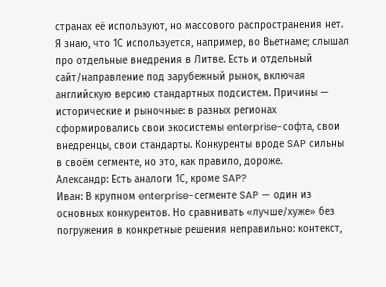странах её используют, но массового распространения нет. Я знаю, что 1С используется, например, во Вьетнаме; слышал про отдельные внедрения в Литве. Есть и отдельный сайт/направление под зарубежный рынок, включая английскую версию стандартных подсистем. Причины — исторические и рыночные: в разных регионах сформировались свои экосистемы enterprise-софта, свои внедренцы, свои стандарты. Конкуренты вроде SAP сильны в своём сегменте, но это, как правило, дороже.
Александр: Есть аналоги 1С, кроме SAP?
Иван: В крупном enterprise-сегменте SAP — один из основных конкурентов. Но сравнивать «лучше/хуже» без погружения в конкретные решения неправильно: контекст,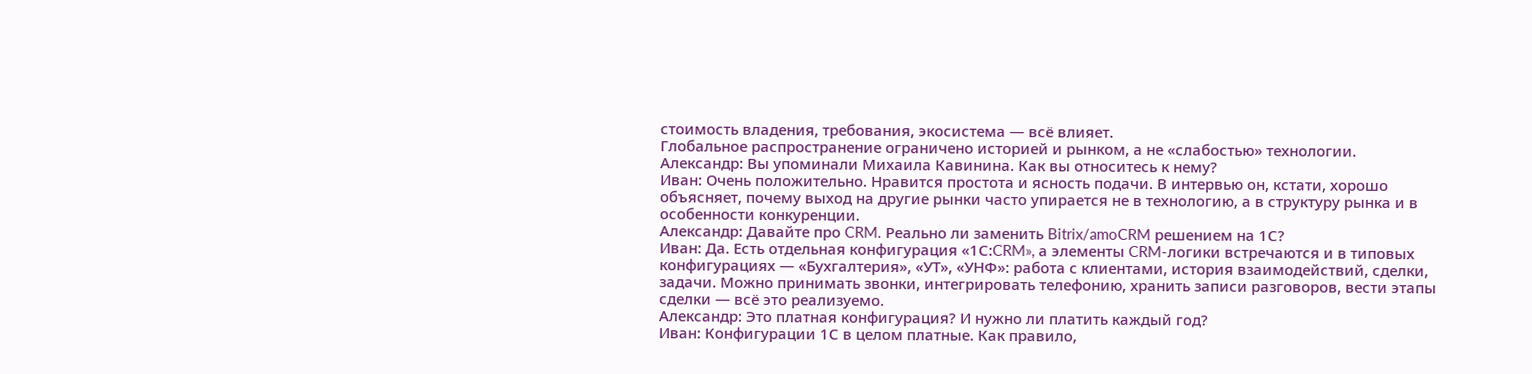стоимость владения, требования, экосистема — всё влияет.
Глобальное распространение ограничено историей и рынком, а не «слабостью» технологии.
Александр: Вы упоминали Михаила Кавинина. Как вы относитесь к нему?
Иван: Очень положительно. Нравится простота и ясность подачи. В интервью он, кстати, хорошо объясняет, почему выход на другие рынки часто упирается не в технологию, а в структуру рынка и в особенности конкуренции.
Александр: Давайте про CRM. Реально ли заменить Bitrix/amoCRM решением на 1С?
Иван: Да. Есть отдельная конфигурация «1С:CRM», а элементы CRM-логики встречаются и в типовых конфигурациях — «Бухгалтерия», «УТ», «УНФ»: работа с клиентами, история взаимодействий, сделки, задачи. Можно принимать звонки, интегрировать телефонию, хранить записи разговоров, вести этапы сделки — всё это реализуемо.
Александр: Это платная конфигурация? И нужно ли платить каждый год?
Иван: Конфигурации 1С в целом платные. Как правило,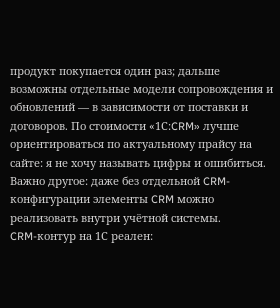продукт покупается один раз; дальше возможны отдельные модели сопровождения и обновлений — в зависимости от поставки и договоров. По стоимости «1С:CRM» лучше ориентироваться по актуальному прайсу на сайте: я не хочу называть цифры и ошибиться. Важно другое: даже без отдельной CRM-конфигурации элементы CRM можно реализовать внутри учётной системы.
CRM-контур на 1С реален: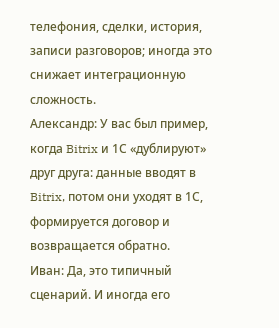телефония, сделки, история, записи разговоров; иногда это снижает интеграционную сложность.
Александр: У вас был пример, когда Bitrix и 1С «дублируют» друг друга: данные вводят в Bitrix, потом они уходят в 1С, формируется договор и возвращается обратно.
Иван: Да, это типичный сценарий. И иногда его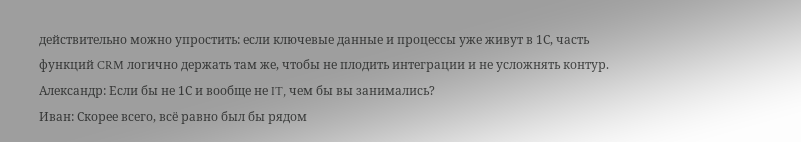действительно можно упростить: если ключевые данные и процессы уже живут в 1С, часть функций CRM логично держать там же, чтобы не плодить интеграции и не усложнять контур.
Александр: Если бы не 1С и вообще не IT, чем бы вы занимались?
Иван: Скорее всего, всё равно был бы рядом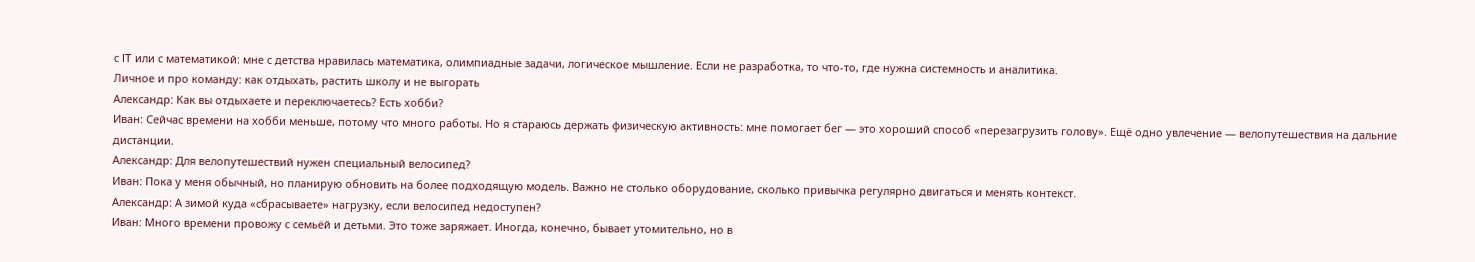с IT или с математикой: мне с детства нравилась математика, олимпиадные задачи, логическое мышление. Если не разработка, то что-то, где нужна системность и аналитика.
Личное и про команду: как отдыхать, растить школу и не выгорать
Александр: Как вы отдыхаете и переключаетесь? Есть хобби?
Иван: Сейчас времени на хобби меньше, потому что много работы. Но я стараюсь держать физическую активность: мне помогает бег — это хороший способ «перезагрузить голову». Ещё одно увлечение — велопутешествия на дальние дистанции.
Александр: Для велопутешествий нужен специальный велосипед?
Иван: Пока у меня обычный, но планирую обновить на более подходящую модель. Важно не столько оборудование, сколько привычка регулярно двигаться и менять контекст.
Александр: А зимой куда «сбрасываете» нагрузку, если велосипед недоступен?
Иван: Много времени провожу с семьёй и детьми. Это тоже заряжает. Иногда, конечно, бывает утомительно, но в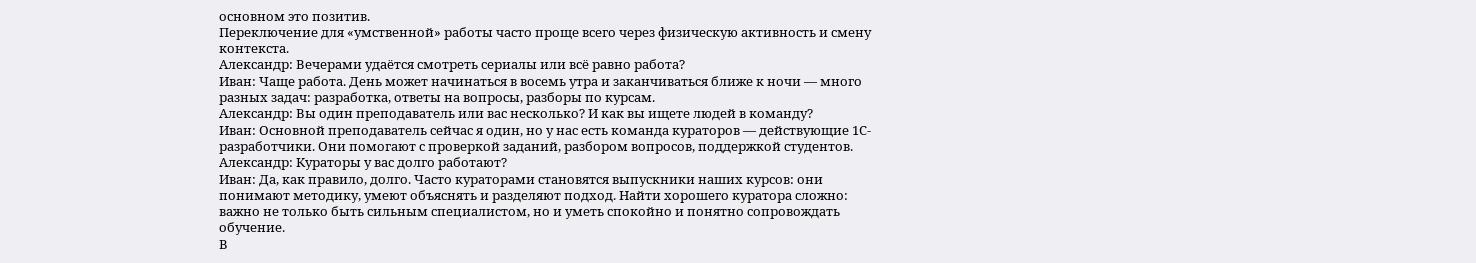основном это позитив.
Переключение для «умственной» работы часто проще всего через физическую активность и смену контекста.
Александр: Вечерами удаётся смотреть сериалы или всё равно работа?
Иван: Чаще работа. День может начинаться в восемь утра и заканчиваться ближе к ночи — много разных задач: разработка, ответы на вопросы, разборы по курсам.
Александр: Вы один преподаватель или вас несколько? И как вы ищете людей в команду?
Иван: Основной преподаватель сейчас я один, но у нас есть команда кураторов — действующие 1С-разработчики. Они помогают с проверкой заданий, разбором вопросов, поддержкой студентов.
Александр: Кураторы у вас долго работают?
Иван: Да, как правило, долго. Часто кураторами становятся выпускники наших курсов: они понимают методику, умеют объяснять и разделяют подход. Найти хорошего куратора сложно: важно не только быть сильным специалистом, но и уметь спокойно и понятно сопровождать обучение.
В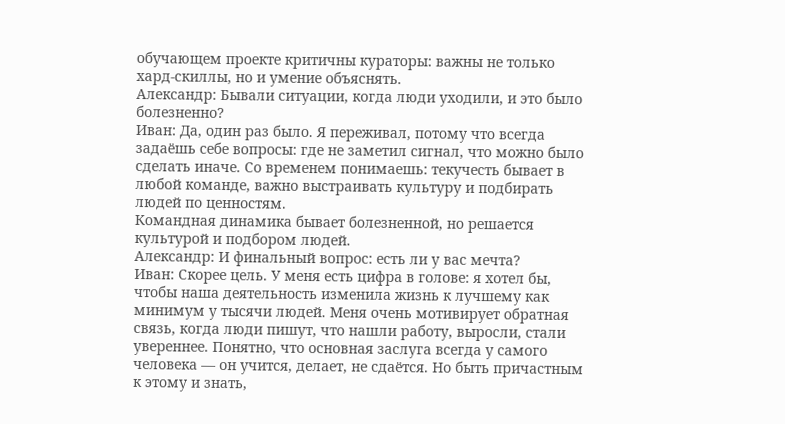обучающем проекте критичны кураторы: важны не только хард-скиллы, но и умение объяснять.
Александр: Бывали ситуации, когда люди уходили, и это было болезненно?
Иван: Да, один раз было. Я переживал, потому что всегда задаёшь себе вопросы: где не заметил сигнал, что можно было сделать иначе. Со временем понимаешь: текучесть бывает в любой команде, важно выстраивать культуру и подбирать людей по ценностям.
Командная динамика бывает болезненной, но решается культурой и подбором людей.
Александр: И финальный вопрос: есть ли у вас мечта?
Иван: Скорее цель. У меня есть цифра в голове: я хотел бы, чтобы наша деятельность изменила жизнь к лучшему как минимум у тысячи людей. Меня очень мотивирует обратная связь, когда люди пишут, что нашли работу, выросли, стали увереннее. Понятно, что основная заслуга всегда у самого человека — он учится, делает, не сдаётся. Но быть причастным к этому и знать,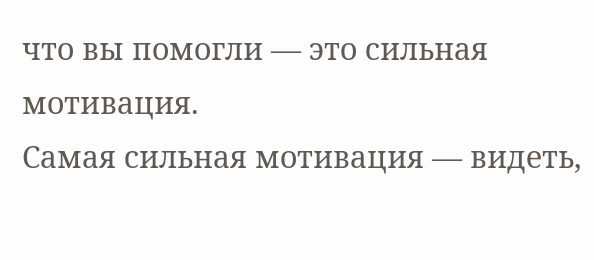что вы помогли — это сильная мотивация.
Самая сильная мотивация — видеть,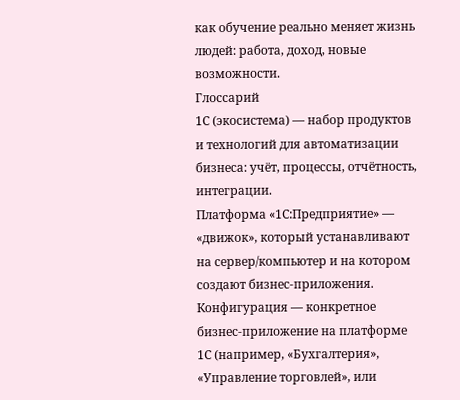как обучение реально меняет жизнь людей: работа, доход, новые возможности.
Глоссарий
1С (экосистема) — набор продуктов и технологий для автоматизации бизнеса: учёт, процессы, отчётность, интеграции.
Платформа «1С:Предприятие» — «движок», который устанавливают на сервер/компьютер и на котором создают бизнес-приложения.
Конфигурация — конкретное бизнес-приложение на платформе 1С (например, «Бухгалтерия», «Управление торговлей», или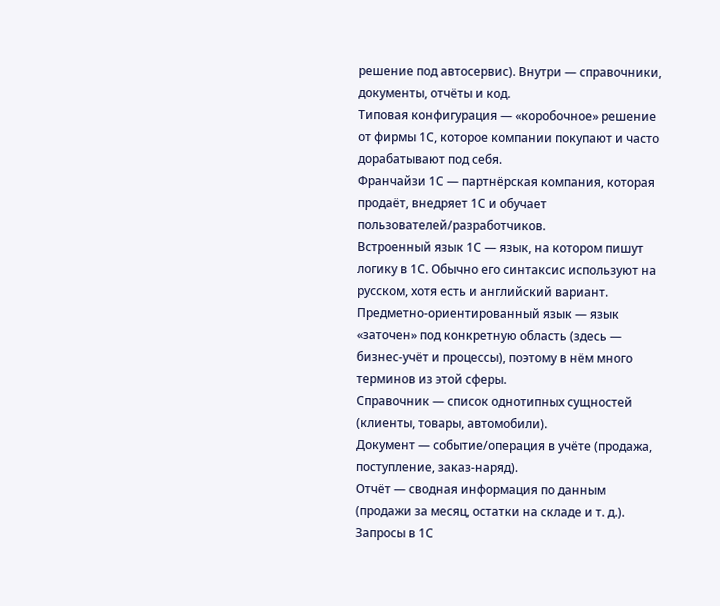решение под автосервис). Внутри — справочники, документы, отчёты и код.
Типовая конфигурация — «коробочное» решение от фирмы 1С, которое компании покупают и часто дорабатывают под себя.
Франчайзи 1С — партнёрская компания, которая продаёт, внедряет 1С и обучает пользователей/разработчиков.
Встроенный язык 1С — язык, на котором пишут логику в 1С. Обычно его синтаксис используют на русском, хотя есть и английский вариант.
Предметно-ориентированный язык — язык «заточен» под конкретную область (здесь — бизнес-учёт и процессы), поэтому в нём много терминов из этой сферы.
Справочник — список однотипных сущностей (клиенты, товары, автомобили).
Документ — событие/операция в учёте (продажа, поступление, заказ-наряд).
Отчёт — сводная информация по данным (продажи за месяц, остатки на складе и т. д.).
Запросы в 1С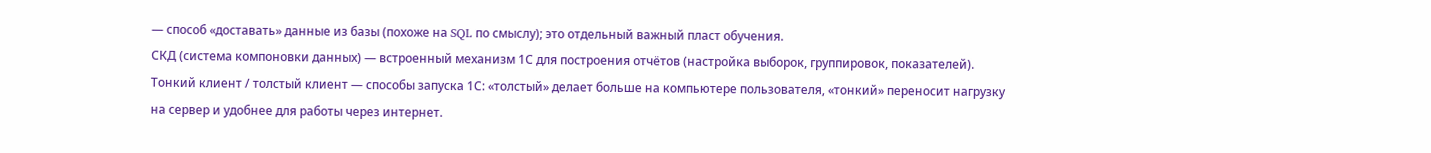— способ «доставать» данные из базы (похоже на SQL по смыслу); это отдельный важный пласт обучения.
СКД (система компоновки данных) — встроенный механизм 1С для построения отчётов (настройка выборок, группировок, показателей).
Тонкий клиент / толстый клиент — способы запуска 1С: «толстый» делает больше на компьютере пользователя, «тонкий» переносит нагрузку на сервер и удобнее для работы через интернет.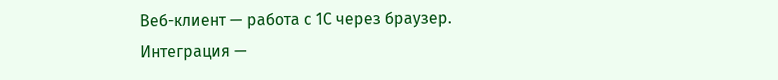Веб-клиент — работа с 1С через браузер.
Интеграция —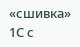«сшивка» 1С с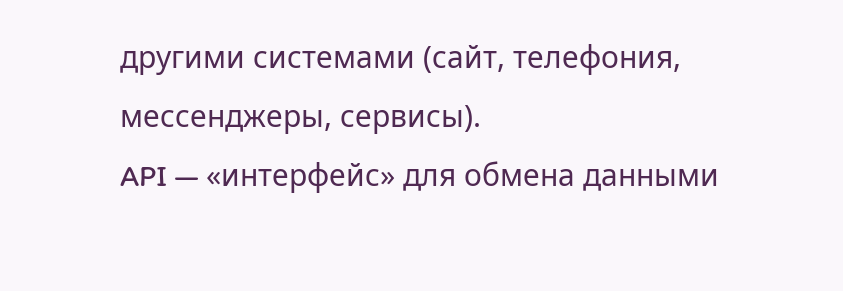другими системами (сайт, телефония, мессенджеры, сервисы).
API — «интерфейс» для обмена данными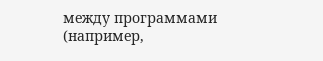между программами (например,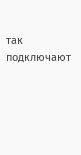так подключают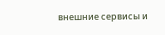внешние сервисы и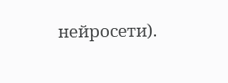нейросети).